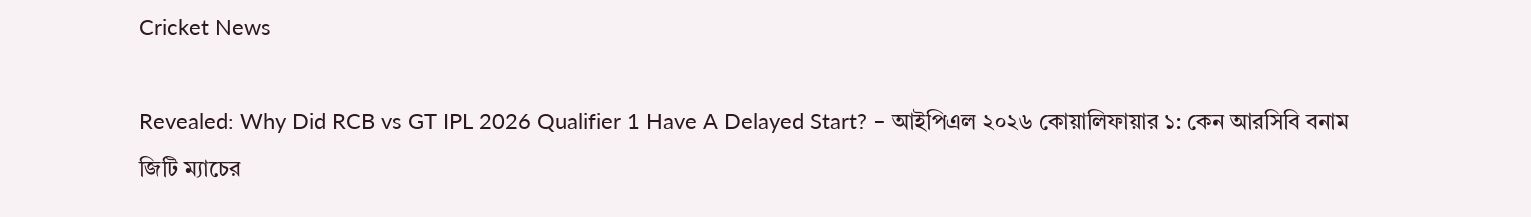Cricket News

Revealed: Why Did RCB vs GT IPL 2026 Qualifier 1 Have A Delayed Start? – আইপিএল ২০২৬ কোয়ালিফায়ার ১: কেন আরসিবি বনাম জিটি ম্যাচের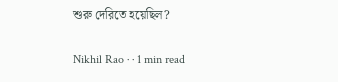শুরু দেরিতে হয়েছিল?

Nikhil Rao · · 1 min read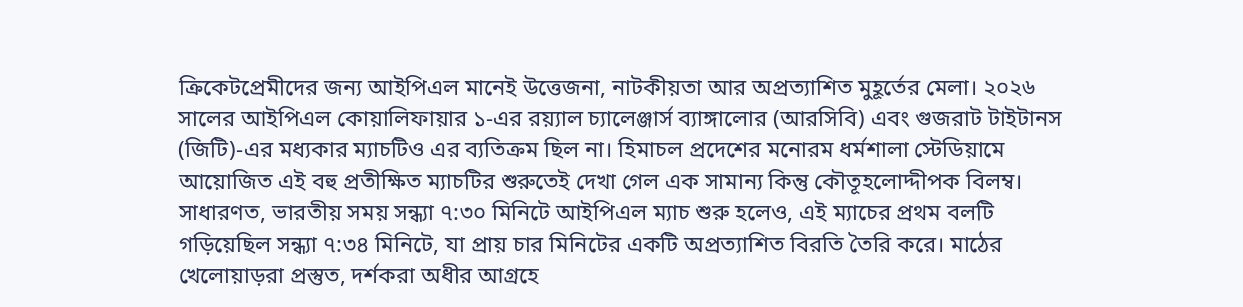ক্রিকেটপ্রেমীদের জন্য আইপিএল মানেই উত্তেজনা, নাটকীয়তা আর অপ্রত্যাশিত মুহূর্তের মেলা। ২০২৬ সালের আইপিএল কোয়ালিফায়ার ১-এর রয়্যাল চ্যালেঞ্জার্স ব্যাঙ্গালোর (আরসিবি) এবং গুজরাট টাইটানস (জিটি)-এর মধ্যকার ম্যাচটিও এর ব্যতিক্রম ছিল না। হিমাচল প্রদেশের মনোরম ধর্মশালা স্টেডিয়ামে আয়োজিত এই বহু প্রতীক্ষিত ম্যাচটির শুরুতেই দেখা গেল এক সামান্য কিন্তু কৌতূহলোদ্দীপক বিলম্ব। সাধারণত, ভারতীয় সময় সন্ধ্যা ৭:৩০ মিনিটে আইপিএল ম্যাচ শুরু হলেও, এই ম্যাচের প্রথম বলটি গড়িয়েছিল সন্ধ্যা ৭:৩৪ মিনিটে, যা প্রায় চার মিনিটের একটি অপ্রত্যাশিত বিরতি তৈরি করে। মাঠের খেলোয়াড়রা প্রস্তুত, দর্শকরা অধীর আগ্রহে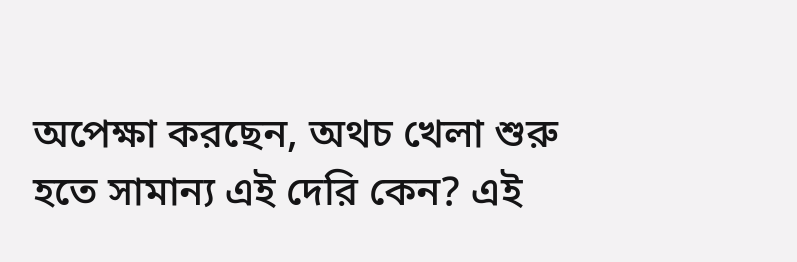অপেক্ষা করছেন, অথচ খেলা শুরু হতে সামান্য এই দেরি কেন? এই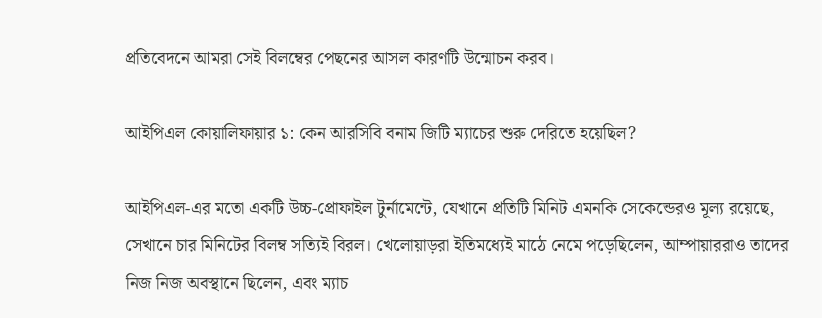প্রতিবেদনে আমরা সেই বিলম্বের পেছনের আসল কারণটি উন্মোচন করব।

আইপিএল কোয়ালিফায়ার ১: কেন আরসিবি বনাম জিটি ম্যাচের শুরু দেরিতে হয়েছিল?

আইপিএল-এর মতো একটি উচ্চ-প্রোফাইল টুর্নামেন্টে, যেখানে প্রতিটি মিনিট এমনকি সেকেন্ডেরও মূল্য রয়েছে, সেখানে চার মিনিটের বিলম্ব সত্যিই বিরল। খেলোয়াড়রা ইতিমধ্যেই মাঠে নেমে পড়েছিলেন, আম্পায়াররাও তাদের নিজ নিজ অবস্থানে ছিলেন, এবং ম্যাচ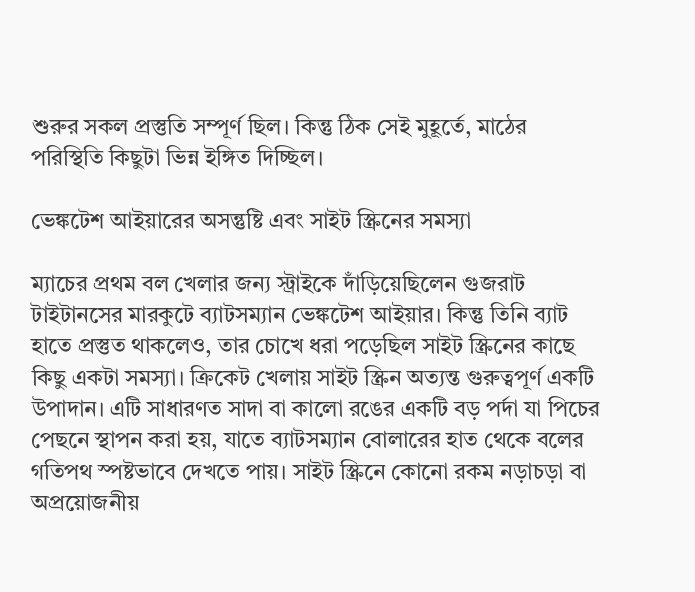শুরুর সকল প্রস্তুতি সম্পূর্ণ ছিল। কিন্তু ঠিক সেই মুহূর্তে, মাঠের পরিস্থিতি কিছুটা ভিন্ন ইঙ্গিত দিচ্ছিল।

ভেঙ্কটেশ আইয়ারের অসন্তুষ্টি এবং সাইট স্ক্রিনের সমস্যা

ম্যাচের প্রথম বল খেলার জন্য স্ট্রাইকে দাঁড়িয়েছিলেন গুজরাট টাইটানসের মারকুটে ব্যাটসম্যান ভেঙ্কটেশ আইয়ার। কিন্তু তিনি ব্যাট হাতে প্রস্তুত থাকলেও, তার চোখে ধরা পড়েছিল সাইট স্ক্রিনের কাছে কিছু একটা সমস্যা। ক্রিকেট খেলায় সাইট স্ক্রিন অত্যন্ত গুরুত্বপূর্ণ একটি উপাদান। এটি সাধারণত সাদা বা কালো রঙের একটি বড় পর্দা যা পিচের পেছনে স্থাপন করা হয়, যাতে ব্যাটসম্যান বোলারের হাত থেকে বলের গতিপথ স্পষ্টভাবে দেখতে পায়। সাইট স্ক্রিনে কোনো রকম নড়াচড়া বা অপ্রয়োজনীয়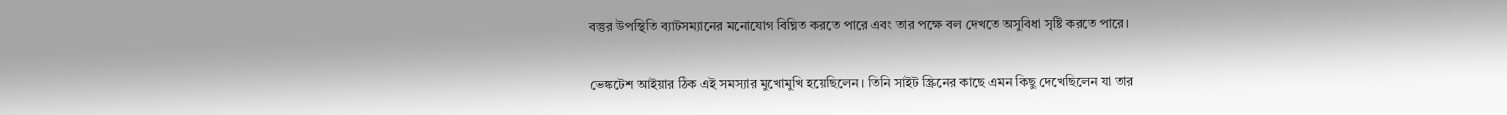বস্তুর উপস্থিতি ব্যাটসম্যানের মনোযোগ বিঘ্নিত করতে পারে এবং তার পক্ষে বল দেখতে অসুবিধা সৃষ্টি করতে পারে।

ভেঙ্কটেশ আইয়ার ঠিক এই সমস্যার মুখোমুখি হয়েছিলেন। তিনি সাইট স্ক্রিনের কাছে এমন কিছু দেখেছিলেন যা তার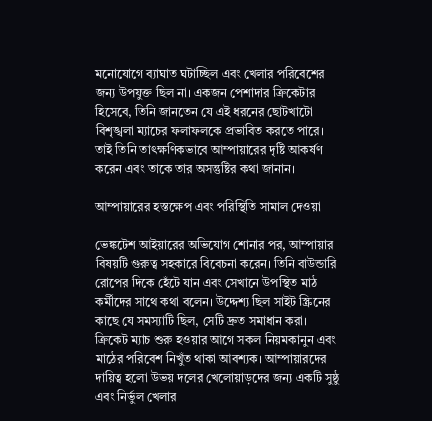মনোযোগে ব্যাঘাত ঘটাচ্ছিল এবং খেলার পরিবেশের জন্য উপযুক্ত ছিল না। একজন পেশাদার ক্রিকেটার হিসেবে, তিনি জানতেন যে এই ধরনের ছোটখাটো বিশৃঙ্খলা ম্যাচের ফলাফলকে প্রভাবিত করতে পারে। তাই তিনি তাৎক্ষণিকভাবে আম্পায়ারের দৃষ্টি আকর্ষণ করেন এবং তাকে তার অসন্তুষ্টির কথা জানান।

আম্পায়ারের হস্তক্ষেপ এবং পরিস্থিতি সামাল দেওয়া

ভেঙ্কটেশ আইয়ারের অভিযোগ শোনার পর, আম্পায়ার বিষয়টি গুরুত্ব সহকারে বিবেচনা করেন। তিনি বাউন্ডারি রোপের দিকে হেঁটে যান এবং সেখানে উপস্থিত মাঠ কর্মীদের সাথে কথা বলেন। উদ্দেশ্য ছিল সাইট স্ক্রিনের কাছে যে সমস্যাটি ছিল, সেটি দ্রুত সমাধান করা। ক্রিকেট ম্যাচ শুরু হওয়ার আগে সকল নিয়মকানুন এবং মাঠের পরিবেশ নিখুঁত থাকা আবশ্যক। আম্পায়ারদের দায়িত্ব হলো উভয় দলের খেলোয়াড়দের জন্য একটি সুষ্ঠু এবং নির্ভুল খেলার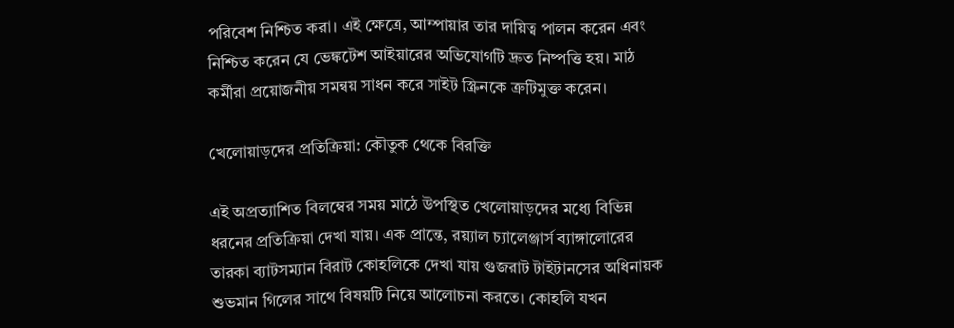পরিবেশ নিশ্চিত করা। এই ক্ষেত্রে, আম্পায়ার তার দায়িত্ব পালন করেন এবং নিশ্চিত করেন যে ভেঙ্কটেশ আইয়ারের অভিযোগটি দ্রুত নিষ্পত্তি হয়। মাঠ কর্মীরা প্রয়োজনীয় সমন্বয় সাধন করে সাইট স্ক্রিনকে ত্রুটিমুক্ত করেন।

খেলোয়াড়দের প্রতিক্রিয়া: কৌতুক থেকে বিরক্তি

এই অপ্রত্যাশিত বিলম্বের সময় মাঠে উপস্থিত খেলোয়াড়দের মধ্যে বিভিন্ন ধরনের প্রতিক্রিয়া দেখা যায়। এক প্রান্তে, রয়্যাল চ্যালেঞ্জার্স ব্যাঙ্গালোরের তারকা ব্যাটসম্যান বিরাট কোহলিকে দেখা যায় গুজরাট টাইটানসের অধিনায়ক শুভমান গিলের সাথে বিষয়টি নিয়ে আলোচনা করতে। কোহলি যখন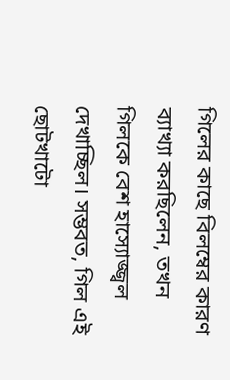গিলের কাছে বিলম্বের কারণ ব্যাখ্যা করছিলেন, তখন গিলকে বেশ হাস্যোজ্জ্বল দেখাচ্ছিল। সম্ভবত, গিল এই ছোটখাটো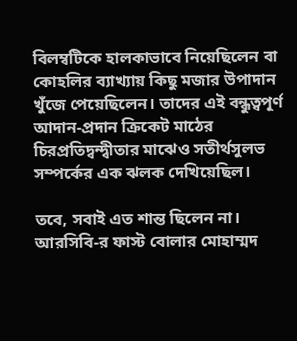বিলম্বটিকে হালকাভাবে নিয়েছিলেন বা কোহলির ব্যাখ্যায় কিছু মজার উপাদান খুঁজে পেয়েছিলেন। তাদের এই বন্ধুত্বপূর্ণ আদান-প্রদান ক্রিকেট মাঠের চিরপ্রতিদ্বন্দ্বীতার মাঝেও সতীর্থসুলভ সম্পর্কের এক ঝলক দেখিয়েছিল।

তবে, সবাই এত শান্ত ছিলেন না। আরসিবি-র ফাস্ট বোলার মোহাম্মদ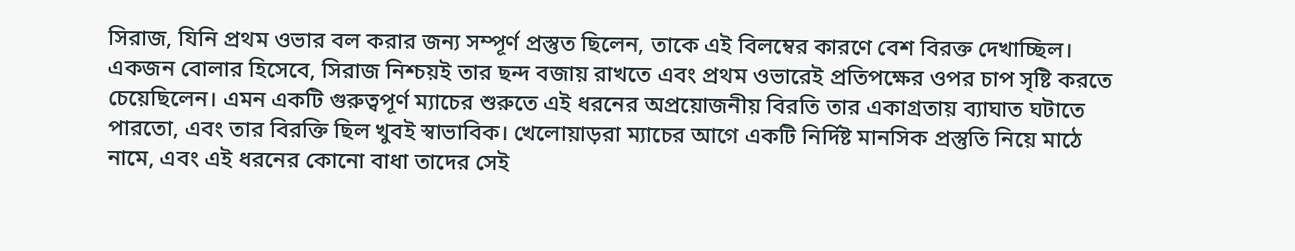সিরাজ, যিনি প্রথম ওভার বল করার জন্য সম্পূর্ণ প্রস্তুত ছিলেন, তাকে এই বিলম্বের কারণে বেশ বিরক্ত দেখাচ্ছিল। একজন বোলার হিসেবে, সিরাজ নিশ্চয়ই তার ছন্দ বজায় রাখতে এবং প্রথম ওভারেই প্রতিপক্ষের ওপর চাপ সৃষ্টি করতে চেয়েছিলেন। এমন একটি গুরুত্বপূর্ণ ম্যাচের শুরুতে এই ধরনের অপ্রয়োজনীয় বিরতি তার একাগ্রতায় ব্যাঘাত ঘটাতে পারতো, এবং তার বিরক্তি ছিল খুবই স্বাভাবিক। খেলোয়াড়রা ম্যাচের আগে একটি নির্দিষ্ট মানসিক প্রস্তুতি নিয়ে মাঠে নামে, এবং এই ধরনের কোনো বাধা তাদের সেই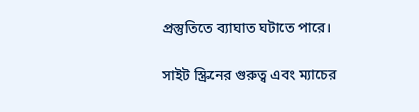প্রস্তুতিতে ব্যাঘাত ঘটাতে পারে।

সাইট স্ক্রিনের গুরুত্ব এবং ম্যাচের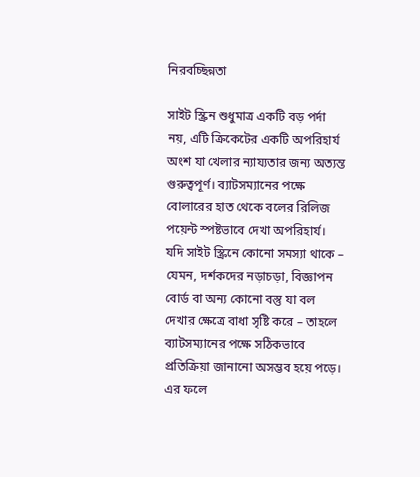নিরবচ্ছিন্নতা

সাইট স্ক্রিন শুধুমাত্র একটি বড় পর্দা নয়, এটি ক্রিকেটের একটি অপরিহার্য অংশ যা খেলার ন্যায্যতার জন্য অত্যন্ত গুরুত্বপূর্ণ। ব্যাটসম্যানের পক্ষে বোলারের হাত থেকে বলের রিলিজ পয়েন্ট স্পষ্টভাবে দেখা অপরিহার্য। যদি সাইট স্ক্রিনে কোনো সমস্যা থাকে – যেমন, দর্শকদের নড়াচড়া, বিজ্ঞাপন বোর্ড বা অন্য কোনো বস্তু যা বল দেখার ক্ষেত্রে বাধা সৃষ্টি করে – তাহলে ব্যাটসম্যানের পক্ষে সঠিকভাবে প্রতিক্রিয়া জানানো অসম্ভব হয়ে পড়ে। এর ফলে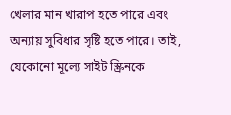খেলার মান খারাপ হতে পারে এবং অন্যায় সুবিধার সৃষ্টি হতে পারে। তাই, যেকোনো মূল্যে সাইট স্ক্রিনকে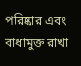পরিষ্কার এবং বাধামুক্ত রাখা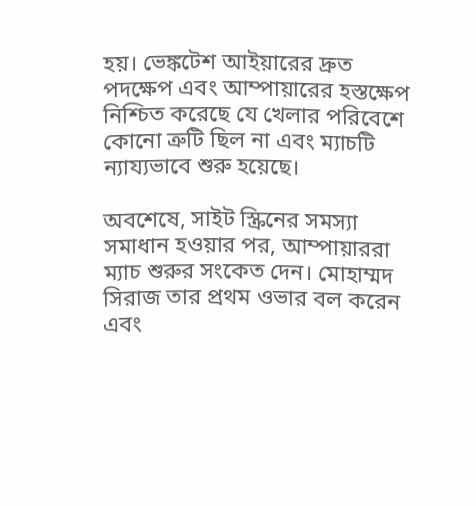হয়। ভেঙ্কটেশ আইয়ারের দ্রুত পদক্ষেপ এবং আম্পায়ারের হস্তক্ষেপ নিশ্চিত করেছে যে খেলার পরিবেশে কোনো ত্রুটি ছিল না এবং ম্যাচটি ন্যায্যভাবে শুরু হয়েছে।

অবশেষে, সাইট স্ক্রিনের সমস্যা সমাধান হওয়ার পর, আম্পায়াররা ম্যাচ শুরুর সংকেত দেন। মোহাম্মদ সিরাজ তার প্রথম ওভার বল করেন এবং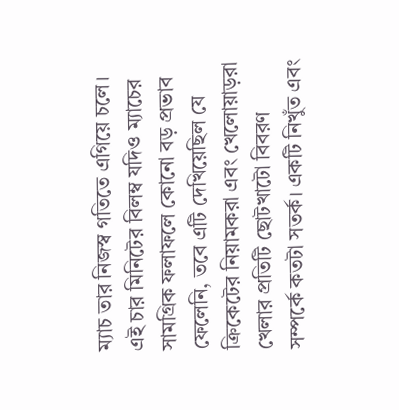ম্যাচ তার নিজস্ব গতিতে এগিয়ে চলে। এই চার মিনিটের বিলম্ব যদিও ম্যাচের সামগ্রিক ফলাফলে কোনো বড় প্রভাব ফেলেনি, তবে এটি দেখিয়েছিল যে ক্রিকেটের নিয়ামকরা এবং খেলোয়াড়রা খেলার প্রতিটি ছোটখাটো বিবরণ সম্পর্কে কতটা সতর্ক। একটি নিখুঁত এবং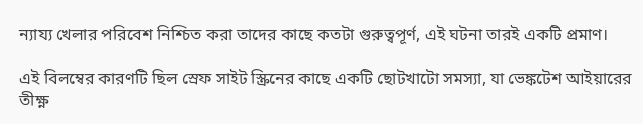ন্যায্য খেলার পরিবেশ নিশ্চিত করা তাদের কাছে কতটা গুরুত্বপূর্ণ, এই ঘটনা তারই একটি প্রমাণ।

এই বিলম্বের কারণটি ছিল স্রেফ সাইট স্ক্রিনের কাছে একটি ছোটখাটো সমস্যা, যা ভেঙ্কটেশ আইয়ারের তীক্ষ্ণ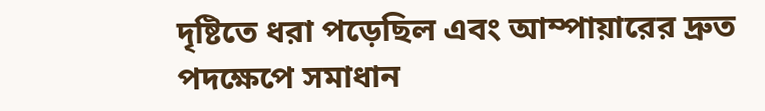দৃষ্টিতে ধরা পড়েছিল এবং আম্পায়ারের দ্রুত পদক্ষেপে সমাধান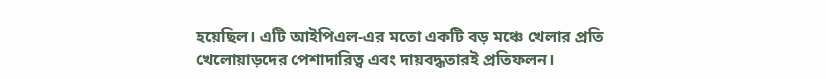হয়েছিল। এটি আইপিএল-এর মতো একটি বড় মঞ্চে খেলার প্রতি খেলোয়াড়দের পেশাদারিত্ব এবং দায়বদ্ধতারই প্রতিফলন।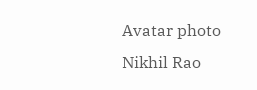Avatar photo
Nikhil Rao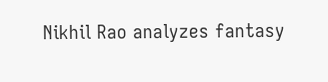Nikhil Rao analyzes fantasy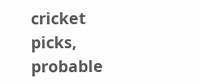cricket picks, probable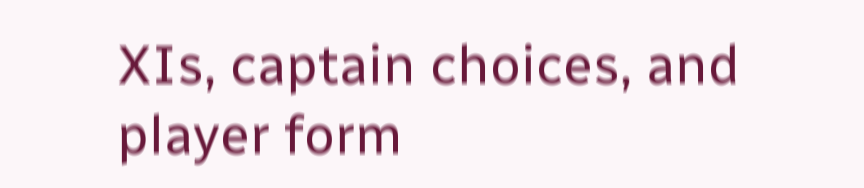XIs, captain choices, and player form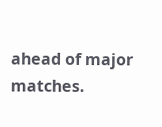ahead of major matches.